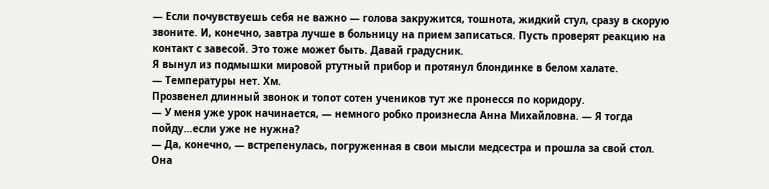— Если почувствуешь себя не важно — голова закружится, тошнота, жидкий стул, сразу в скорую звоните. И, конечно, завтра лучше в больницу на прием записаться. Пусть проверят реакцию на контакт с завесой. Это тоже может быть. Давай градусник.
Я вынул из подмышки мировой ртутный прибор и протянул блондинке в белом халате.
— Температуры нет. Хм.
Прозвенел длинный звонок и топот сотен учеников тут же пронесся по коридору.
— У меня уже урок начинается, — немного робко произнесла Анна Михайловна. — Я тогда пойду…если уже не нужна?
— Да, конечно, — встрепенулась, погруженная в свои мысли медсестра и прошла за свой стол.
Она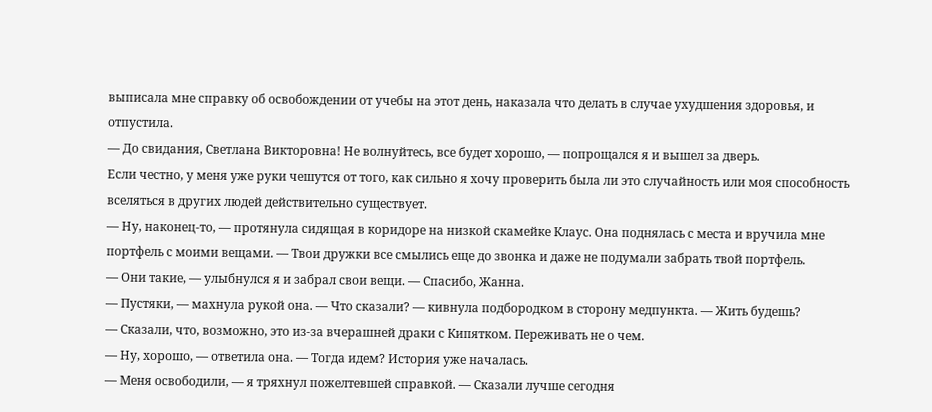выписала мне справку об освобождении от учебы на этот день, наказала что делать в случае ухудшения здоровья, и отпустила.
— До свидания, Светлана Викторовна! Не волнуйтесь, все будет хорошо, — попрощался я и вышел за дверь.
Если честно, у меня уже руки чешутся от того, как сильно я хочу проверить была ли это случайность или моя способность вселяться в других людей действительно существует.
— Ну, наконец-то, — протянула сидящая в коридоре на низкой скамейке Клаус. Она поднялась с места и вручила мне портфель с моими вещами. — Твои дружки все смылись еще до звонка и даже не подумали забрать твой портфель.
— Они такие, — улыбнулся я и забрал свои вещи. — Спасибо, Жанна.
— Пустяки, — махнула рукой она. — Что сказали? — кивнула подбородком в сторону медпункта. — Жить будешь?
— Сказали, что, возможно, это из-за вчерашней драки с Кипятком. Переживать не о чем.
— Ну, хорошо, — ответила она. — Тогда идем? История уже началась.
— Меня освободили, — я тряхнул пожелтевшей справкой. — Сказали лучше сегодня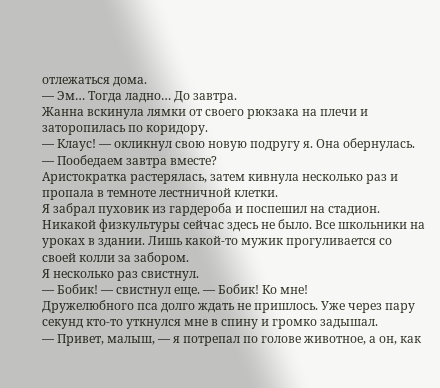отлежаться дома.
— Эм… Тогда ладно… До завтра.
Жанна вскинула лямки от своего рюкзака на плечи и заторопилась по коридору.
— Клаус! — окликнул свою новую подругу я. Она обернулась. — Пообедаем завтра вместе?
Аристократка растерялась, затем кивнула несколько раз и пропала в темноте лестничной клетки.
Я забрал пуховик из гардероба и поспешил на стадион. Никакой физкультуры сейчас здесь не было. Все школьники на уроках в здании. Лишь какой-то мужик прогуливается со своей колли за забором.
Я несколько раз свистнул.
— Бобик! — свистнул еще. — Бобик! Ко мне!
Дружелюбного пса долго ждать не пришлось. Уже через пару секунд кто-то уткнулся мне в спину и громко задышал.
— Привет, малыш, — я потрепал по голове животное, а он, как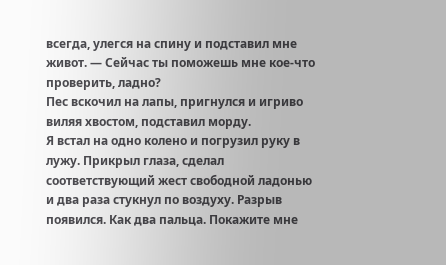всегда, улегся на спину и подставил мне живот. — Сейчас ты поможешь мне кое-что проверить, ладно?
Пес вскочил на лапы, пригнулся и игриво виляя хвостом, подставил морду.
Я встал на одно колено и погрузил руку в лужу. Прикрыл глаза, сделал соответствующий жест свободной ладонью и два раза стукнул по воздуху. Разрыв появился. Как два пальца. Покажите мне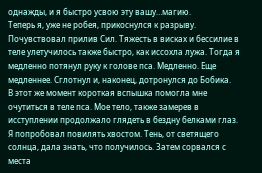однажды, и я быстро усвою эту вашу…магию.
Теперь я, уже не робея, прикоснулся к разрыву. Почувствовал прилив Сил. Тяжесть в висках и бессилие в теле улетучилось также быстро, как иссохла лужа. Тогда я медленно потянул руку к голове пса. Медленно. Еще медленнее. Сглотнул и, наконец, дотронулся до Бобика.
В этот же момент короткая вспышка помогла мне очутиться в теле пса. Мое тело, также замерев в исступлении продолжало глядеть в бездну белками глаз.
Я попробовал повилять хвостом. Тень, от светящего солнца, дала знать, что получилось. Затем сорвался с места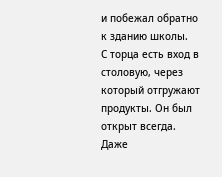и побежал обратно к зданию школы.
С торца есть вход в столовую, через который отгружают продукты. Он был открыт всегда. Даже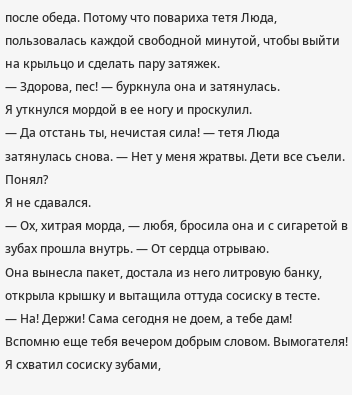после обеда. Потому что повариха тетя Люда, пользовалась каждой свободной минутой, чтобы выйти на крыльцо и сделать пару затяжек.
— Здорова, пес! — буркнула она и затянулась.
Я уткнулся мордой в ее ногу и проскулил.
— Да отстань ты, нечистая сила! — тетя Люда затянулась снова. — Нет у меня жратвы. Дети все съели. Понял?
Я не сдавался.
— Ох, хитрая морда, — любя, бросила она и с сигаретой в зубах прошла внутрь. — От сердца отрываю.
Она вынесла пакет, достала из него литровую банку, открыла крышку и вытащила оттуда сосиску в тесте.
— На! Держи! Сама сегодня не доем, а тебе дам! Вспомню еще тебя вечером добрым словом. Вымогателя!
Я схватил сосиску зубами,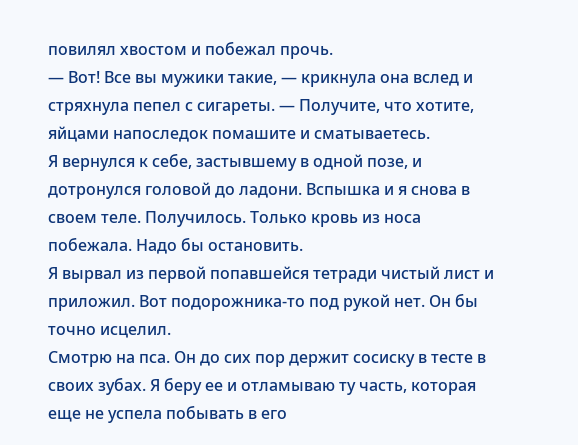повилял хвостом и побежал прочь.
— Вот! Все вы мужики такие, — крикнула она вслед и стряхнула пепел с сигареты. — Получите, что хотите, яйцами напоследок помашите и сматываетесь.
Я вернулся к себе, застывшему в одной позе, и дотронулся головой до ладони. Вспышка и я снова в своем теле. Получилось. Только кровь из носа побежала. Надо бы остановить.
Я вырвал из первой попавшейся тетради чистый лист и приложил. Вот подорожника-то под рукой нет. Он бы точно исцелил.
Смотрю на пса. Он до сих пор держит сосиску в тесте в своих зубах. Я беру ее и отламываю ту часть, которая еще не успела побывать в его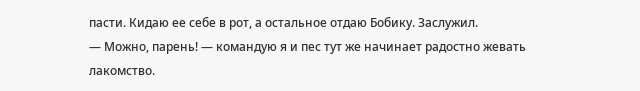пасти. Кидаю ее себе в рот, а остальное отдаю Бобику. Заслужил.
— Можно, парень! — командую я и пес тут же начинает радостно жевать лакомство.